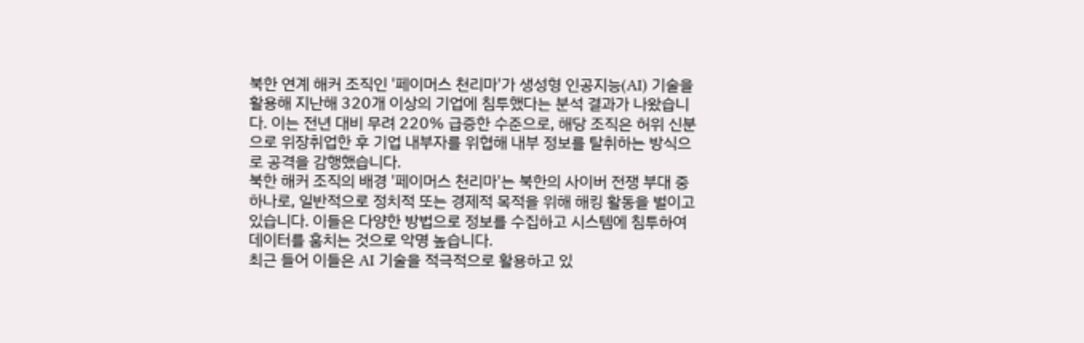북한 연계 해커 조직인 '페이머스 천리마'가 생성형 인공지능(AI) 기술을 활용해 지난해 320개 이상의 기업에 침투했다는 분석 결과가 나왔습니다. 이는 전년 대비 무려 220% 급증한 수준으로, 해당 조직은 허위 신분으로 위장취업한 후 기업 내부자를 위협해 내부 정보를 탈취하는 방식으로 공격을 감행했습니다.
북한 해커 조직의 배경 '페이머스 천리마'는 북한의 사이버 전쟁 부대 중 하나로, 일반적으로 정치적 또는 경제적 목적을 위해 해킹 활동을 벌이고 있습니다. 이들은 다양한 방법으로 정보를 수집하고 시스템에 침투하여 데이터를 훔치는 것으로 악명 높습니다.
최근 들어 이들은 AI 기술을 적극적으로 활용하고 있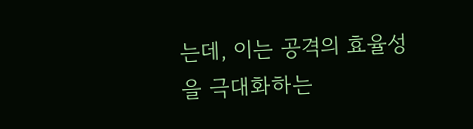는데, 이는 공격의 효율성을 극대화하는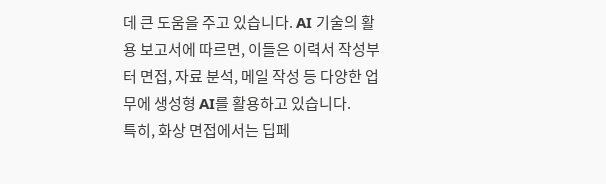데 큰 도움을 주고 있습니다. AI 기술의 활용 보고서에 따르면, 이들은 이력서 작성부터 면접, 자료 분석, 메일 작성 등 다양한 업무에 생성형 AI를 활용하고 있습니다.
특히, 화상 면접에서는 딥페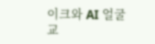이크와 AI 얼굴 교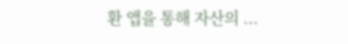환 앱을 통해 자산의 ...